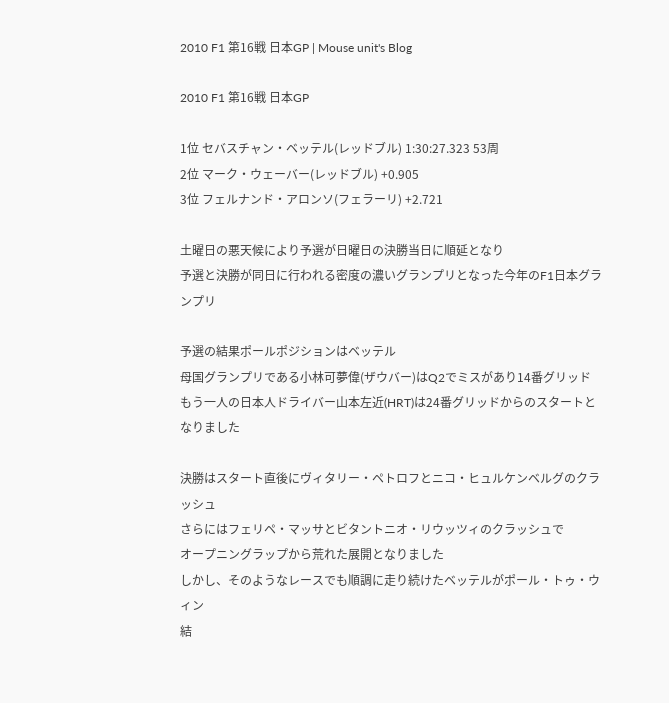2010 F1 第16戦 日本GP | Mouse unit's Blog

2010 F1 第16戦 日本GP

1位 セバスチャン・ベッテル(レッドブル) 1:30:27.323 53周
2位 マーク・ウェーバー(レッドブル) +0.905
3位 フェルナンド・アロンソ(フェラーリ) +2.721

土曜日の悪天候により予選が日曜日の決勝当日に順延となり
予選と決勝が同日に行われる密度の濃いグランプリとなった今年のF1日本グランプリ

予選の結果ポールポジションはベッテル
母国グランプリである小林可夢偉(ザウバー)はQ2でミスがあり14番グリッド
もう一人の日本人ドライバー山本左近(HRT)は24番グリッドからのスタートとなりました

決勝はスタート直後にヴィタリー・ペトロフとニコ・ヒュルケンベルグのクラッシュ
さらにはフェリペ・マッサとビタントニオ・リウッツィのクラッシュで
オープニングラップから荒れた展開となりました
しかし、そのようなレースでも順調に走り続けたベッテルがポール・トゥ・ウィン
結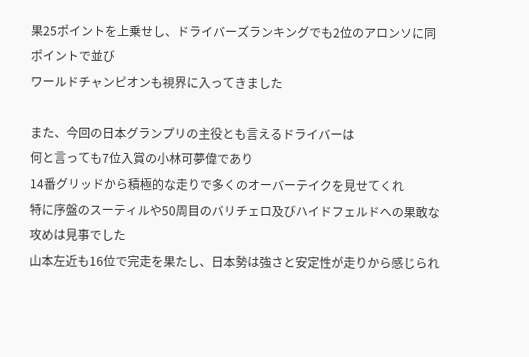果25ポイントを上乗せし、ドライバーズランキングでも2位のアロンソに同ポイントで並び
ワールドチャンピオンも視界に入ってきました

また、今回の日本グランプリの主役とも言えるドライバーは
何と言っても7位入賞の小林可夢偉であり
14番グリッドから積極的な走りで多くのオーバーテイクを見せてくれ
特に序盤のスーティルや50周目のバリチェロ及びハイドフェルドへの果敢な攻めは見事でした
山本左近も16位で完走を果たし、日本勢は強さと安定性が走りから感じられ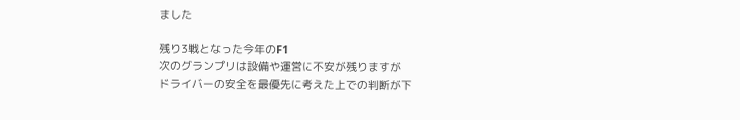ました

残り3戦となった今年のF1
次のグランプリは設備や運営に不安が残りますが
ドライバーの安全を最優先に考えた上での判断が下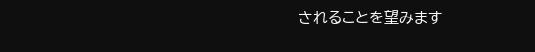されることを望みます